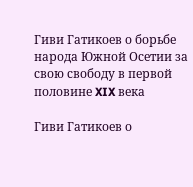Гиви Гатикоев о борьбе народа Южной Осетии за свою свободу в первой половине XIX века

Гиви Гатикоев о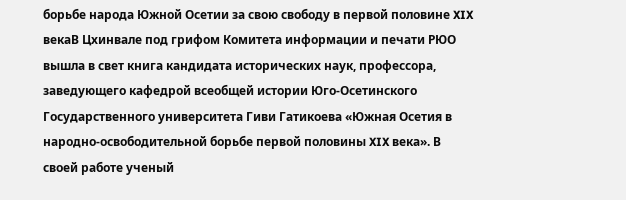борьбе народа Южной Осетии за свою свободу в первой половине XIX векаВ Цхинвале под грифом Комитета информации и печати РЮО вышла в свет книга кандидата исторических наук, профессора, заведующего кафедрой всеобщей истории Юго-Осетинского Государственного университета Гиви Гатикоева «Южная Осетия в народно-освободительной борьбе первой половины XIX века». В своей работе ученый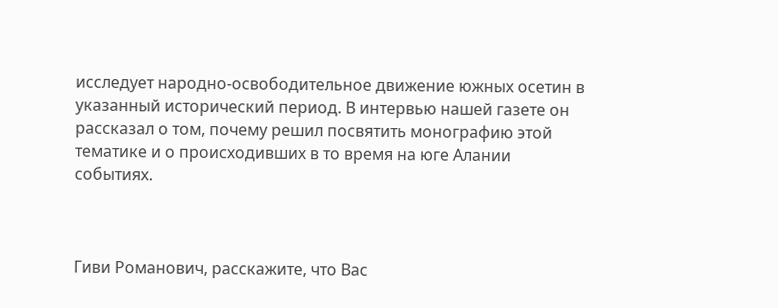исследует народно-освободительное движение южных осетин в указанный исторический период. В интервью нашей газете он рассказал о том, почему решил посвятить монографию этой тематике и о происходивших в то время на юге Алании событиях.



Гиви Романович, расскажите, что Вас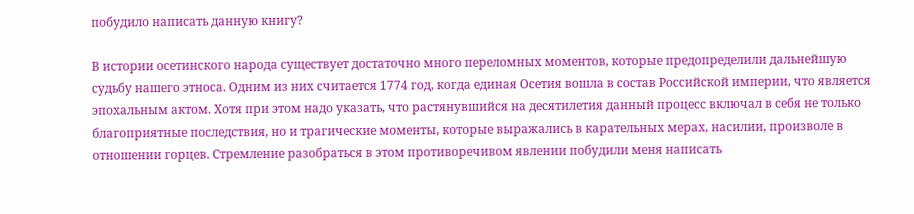побудило написать данную книгу?

В истории осетинского народа существует достаточно много переломных моментов, которые предопределили дальнейшую судьбу нашего этноса. Одним из них считается 1774 год, когда единая Осетия вошла в состав Российской империи, что является эпохальным актом. Хотя при этом надо указать, что растянувшийся на десятилетия данный процесс включал в себя не только благоприятные последствия, но и трагические моменты, которые выражались в карательных мерах, насилии, произволе в отношении горцев. Стремление разобраться в этом противоречивом явлении побудили меня написать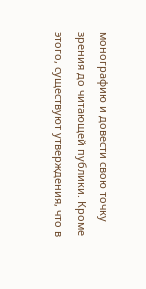монографию и довести свою точку зрения до читающей публики. Кроме этого, существуют утверждения, что в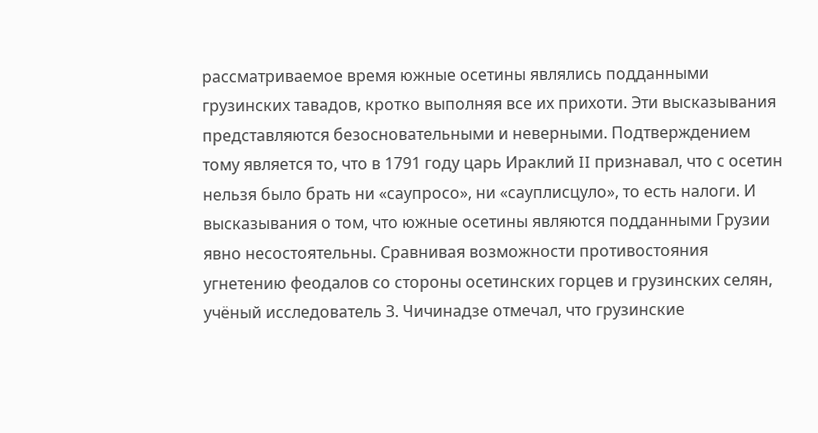рассматриваемое время южные осетины являлись подданными грузинских тавадов, кротко выполняя все их прихоти. Эти высказывания представляются безосновательными и неверными. Подтверждением тому является то, что в 1791 году царь Ираклий II признавал, что с осетин нельзя было брать ни «саупросо», ни «сауплисцуло», то есть налоги. И высказывания о том, что южные осетины являются подданными Грузии явно несостоятельны. Сравнивая возможности противостояния угнетению феодалов со стороны осетинских горцев и грузинских селян, учёный исследователь З. Чичинадзе отмечал, что грузинские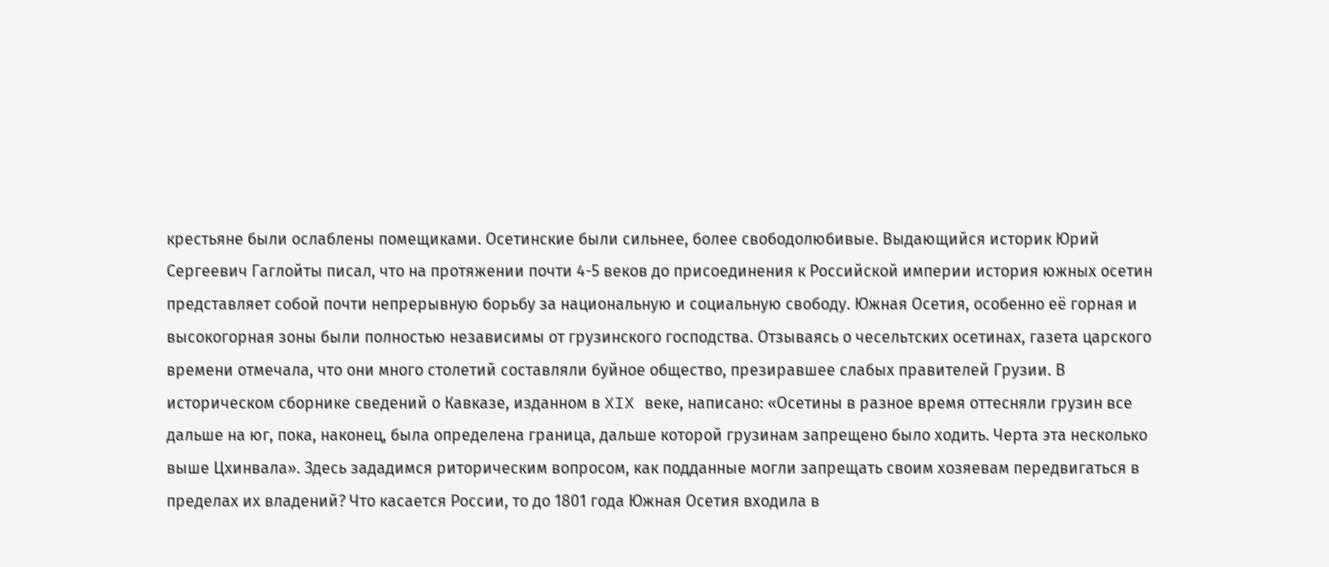крестьяне были ослаблены помещиками. Осетинские были сильнее, более свободолюбивые. Выдающийся историк Юрий Сергеевич Гаглойты писал, что на протяжении почти 4-5 веков до присоединения к Российской империи история южных осетин представляет собой почти непрерывную борьбу за национальную и социальную свободу. Южная Осетия, особенно её горная и высокогорная зоны были полностью независимы от грузинского господства. Отзываясь о чесельтских осетинах, газета царского времени отмечала, что они много столетий составляли буйное общество, презиравшее слабых правителей Грузии. В историческом сборнике сведений о Кавказе, изданном в XIX веке, написано: «Осетины в разное время оттесняли грузин все дальше на юг, пока, наконец, была определена граница, дальше которой грузинам запрещено было ходить. Черта эта несколько выше Цхинвала». Здесь зададимся риторическим вопросом, как подданные могли запрещать своим хозяевам передвигаться в пределах их владений? Что касается России, то до 1801 года Южная Осетия входила в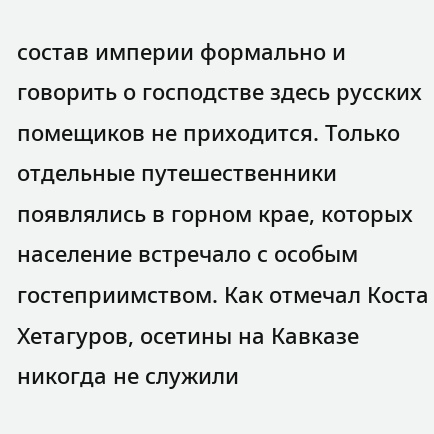состав империи формально и говорить о господстве здесь русских помещиков не приходится. Только отдельные путешественники появлялись в горном крае, которых население встречало с особым гостеприимством. Как отмечал Коста Хетагуров, осетины на Кавказе никогда не служили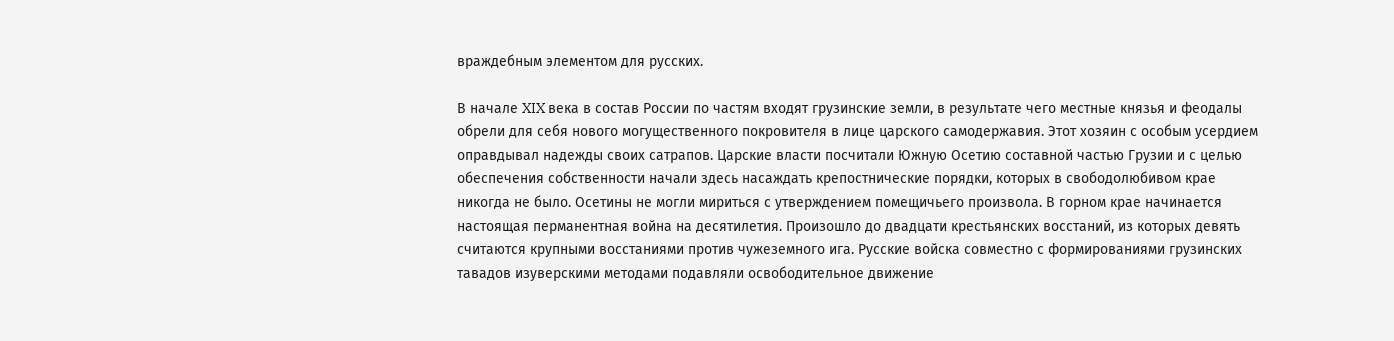враждебным элементом для русских.

В начале XIX века в состав России по частям входят грузинские земли, в результате чего местные князья и феодалы обрели для себя нового могущественного покровителя в лице царского самодержавия. Этот хозяин с особым усердием оправдывал надежды своих сатрапов. Царские власти посчитали Южную Осетию составной частью Грузии и с целью обеспечения собственности начали здесь насаждать крепостнические порядки, которых в свободолюбивом крае никогда не было. Осетины не могли мириться с утверждением помещичьего произвола. В горном крае начинается настоящая перманентная война на десятилетия. Произошло до двадцати крестьянских восстаний, из которых девять считаются крупными восстаниями против чужеземного ига. Русские войска совместно с формированиями грузинских тавадов изуверскими методами подавляли освободительное движение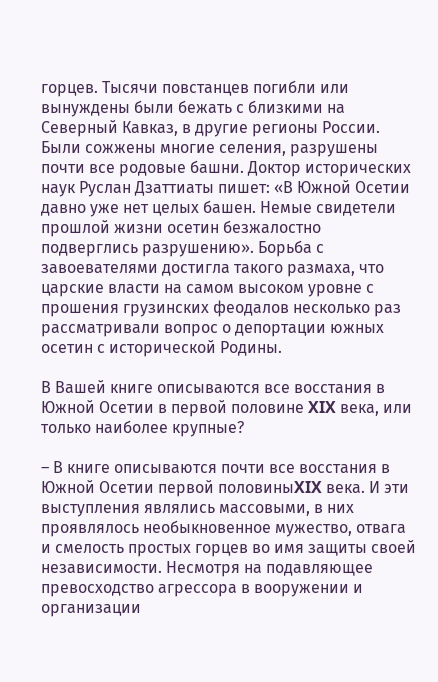горцев. Тысячи повстанцев погибли или вынуждены были бежать с близкими на Северный Кавказ, в другие регионы России. Были сожжены многие селения, разрушены почти все родовые башни. Доктор исторических наук Руслан Дзаттиаты пишет: «В Южной Осетии давно уже нет целых башен. Немые свидетели прошлой жизни осетин безжалостно подверглись разрушению». Борьба с завоевателями достигла такого размаха, что царские власти на самом высоком уровне с прошения грузинских феодалов несколько раз рассматривали вопрос о депортации южных осетин с исторической Родины.

В Вашей книге описываются все восстания в Южной Осетии в первой половине XIX века, или только наиболее крупные?

– В книге описываются почти все восстания в Южной Осетии первой половиныXIX века. И эти выступления являлись массовыми, в них проявлялось необыкновенное мужество, отвага и смелость простых горцев во имя защиты своей независимости. Несмотря на подавляющее превосходство агрессора в вооружении и организации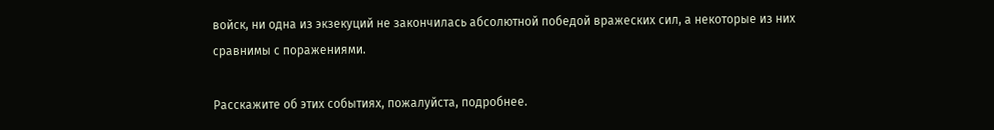войск, ни одна из экзекуций не закончилась абсолютной победой вражеских сил, а некоторые из них сравнимы с поражениями.

Расскажите об этих событиях, пожалуйста, подробнее.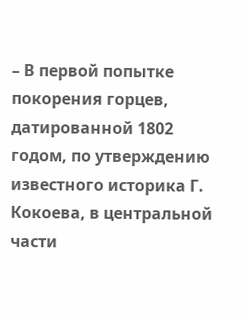– В первой попытке покорения горцев, датированной 1802 годом, по утверждению известного историка Г. Кокоева, в центральной части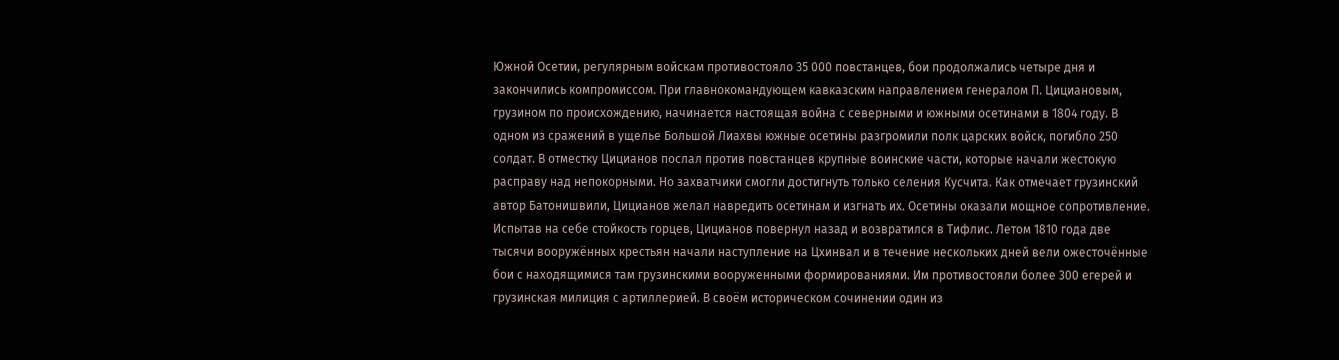Южной Осетии, регулярным войскам противостояло 35 000 повстанцев, бои продолжались четыре дня и закончились компромиссом. При главнокомандующем кавказским направлением генералом П. Цициановым, грузином по происхождению, начинается настоящая война с северными и южными осетинами в 1804 году. В одном из сражений в ущелье Большой Лиахвы южные осетины разгромили полк царских войск, погибло 250 солдат. В отместку Цицианов послал против повстанцев крупные воинские части, которые начали жестокую расправу над непокорными. Но захватчики смогли достигнуть только селения Кусчита. Как отмечает грузинский автор Батонишвили, Цицианов желал навредить осетинам и изгнать их. Осетины оказали мощное сопротивление. Испытав на себе стойкость горцев, Цицианов повернул назад и возвратился в Тифлис. Летом 1810 года две тысячи вооружённых крестьян начали наступление на Цхинвал и в течение нескольких дней вели ожесточённые бои с находящимися там грузинскими вооруженными формированиями. Им противостояли более 300 егерей и грузинская милиция с артиллерией. В своём историческом сочинении один из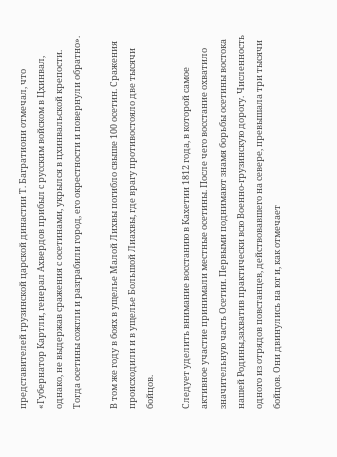представителей грузинской царской династии Т. Багратиони отмечал, что «Губернатор Картли, генерал Ахвердов прибыл с русским войском в Цхинвал, однако, не выдержав сражения с осетинами, укрылся в цхинвальской крепости. Тогда осетины сожгли и разграбили город, его окрестности и повернули обратно».

В том же году в боях в ущелье Малой Лихвы погибло свыше 100 осетин. Сражения происходили и в ущелье Большой Лиахвы, где врагу противостояло две тысячи бойцов.

Следует уделить внимание восстанию в Кахетии 1812 года, в которой самое активное участие принимали местные осетины. После чего восстание охватило значительную часть Осетии. Первыми поднимают знамя борьбы осетины востока нашей Родины,захватив практически всю Военно-грузинскую дорогу. Численность одного из отрядов повстанцев, действовавшего на севере, превышала три тысячи бойцов. Они двинулись на юг и, как отмечает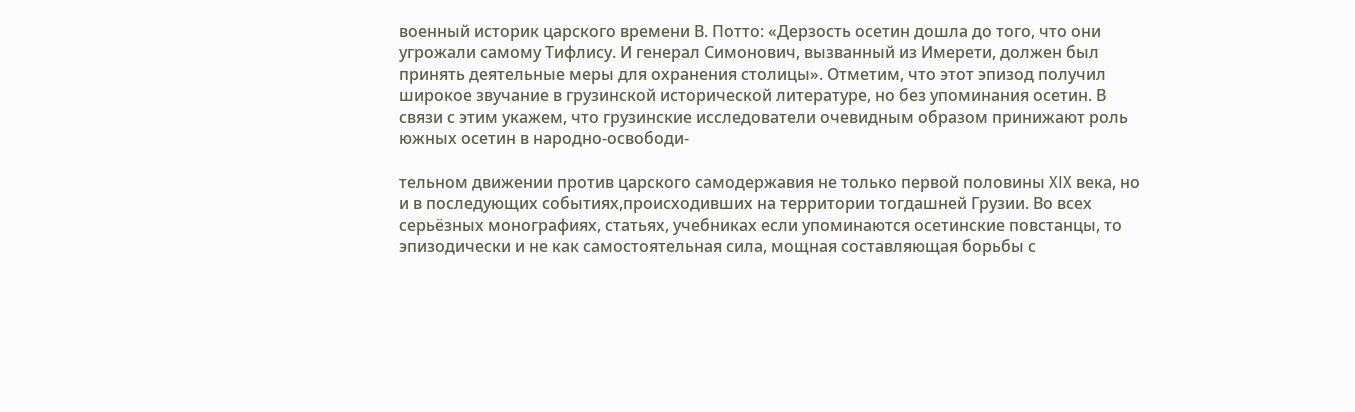военный историк царского времени В. Потто: «Дерзость осетин дошла до того, что они угрожали самому Тифлису. И генерал Симонович, вызванный из Имерети, должен был принять деятельные меры для охранения столицы». Отметим, что этот эпизод получил широкое звучание в грузинской исторической литературе, но без упоминания осетин. В связи с этим укажем, что грузинские исследователи очевидным образом принижают роль южных осетин в народно-освободи-

тельном движении против царского самодержавия не только первой половины XIX века, но и в последующих событиях,происходивших на территории тогдашней Грузии. Во всех серьёзных монографиях, статьях, учебниках если упоминаются осетинские повстанцы, то эпизодически и не как самостоятельная сила, мощная составляющая борьбы с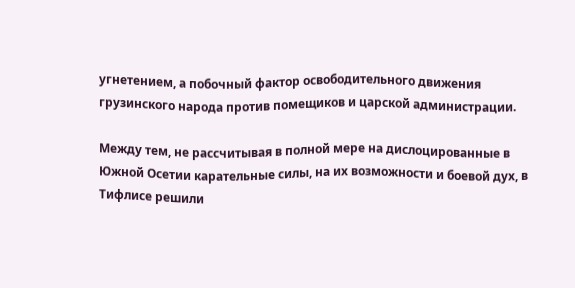угнетением, а побочный фактор освободительного движения грузинского народа против помещиков и царской администрации.

Между тем, не рассчитывая в полной мере на дислоцированные в Южной Осетии карательные силы, на их возможности и боевой дух, в Тифлисе решили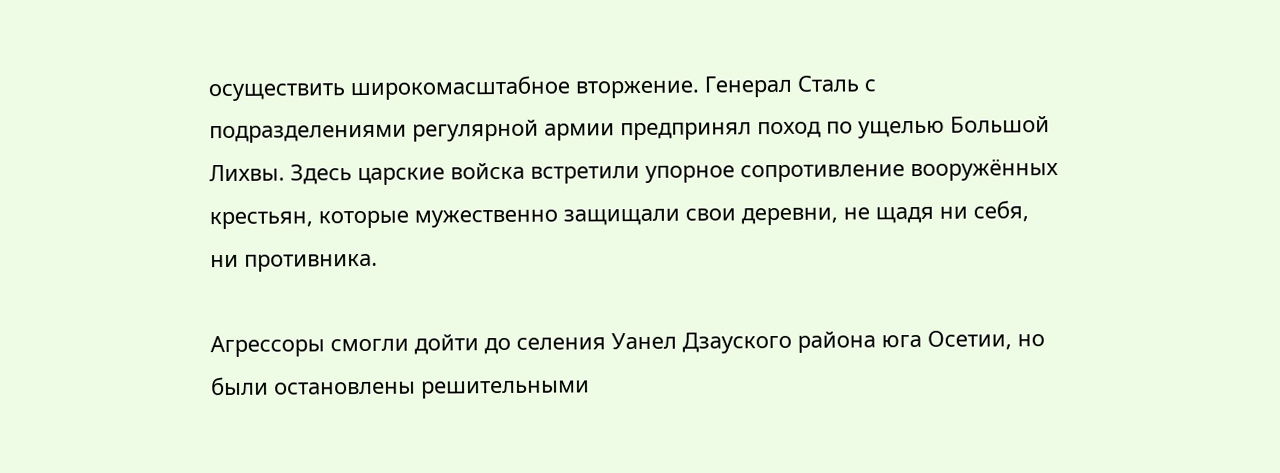осуществить широкомасштабное вторжение. Генерал Сталь с подразделениями регулярной армии предпринял поход по ущелью Большой Лихвы. Здесь царские войска встретили упорное сопротивление вооружённых крестьян, которые мужественно защищали свои деревни, не щадя ни себя, ни противника.

Агрессоры смогли дойти до селения Уанел Дзауского района юга Осетии, но были остановлены решительными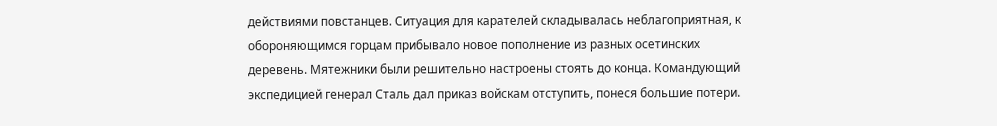действиями повстанцев. Ситуация для карателей складывалась неблагоприятная, к обороняющимся горцам прибывало новое пополнение из разных осетинских деревень. Мятежники были решительно настроены стоять до конца. Командующий экспедицией генерал Сталь дал приказ войскам отступить, понеся большие потери.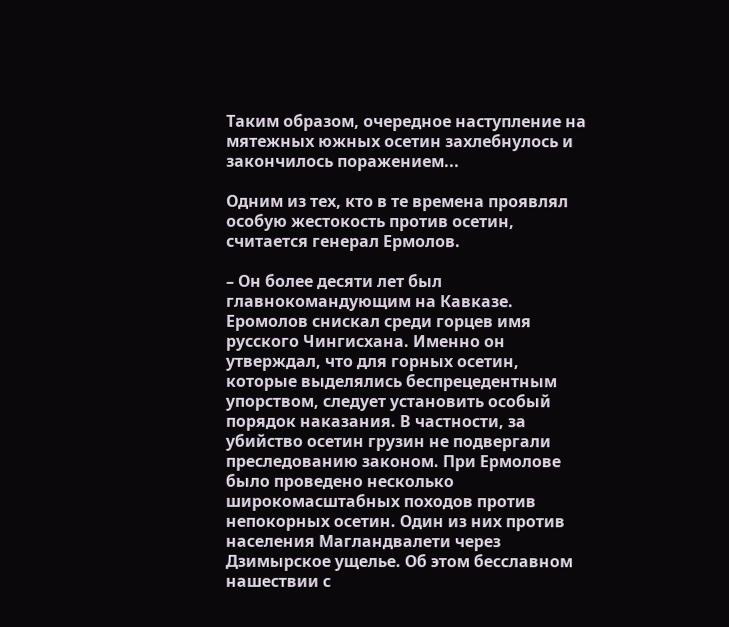Таким образом, очередное наступление на мятежных южных осетин захлебнулось и закончилось поражением...

Одним из тех, кто в те времена проявлял особую жестокость против осетин, считается генерал Ермолов.

– Он более десяти лет был главнокомандующим на Кавказе. Еромолов снискал среди горцев имя русского Чингисхана. Именно он утверждал, что для горных осетин, которые выделялись беспрецедентным упорством, следует установить особый порядок наказания. В частности, за убийство осетин грузин не подвергали преследованию законом. При Ермолове было проведено несколько широкомасштабных походов против непокорных осетин. Один из них против населения Магландвалети через Дзимырское ущелье. Об этом бесславном нашествии с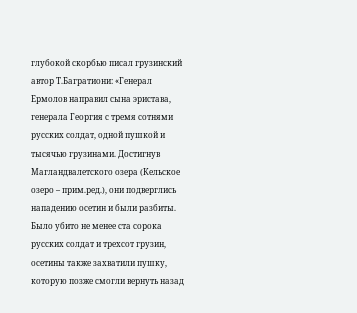глубокой скорбью писал грузинский автор Т.Багратиони: «Генерал Ермолов направил сына эристава, генерала Георгия с тремя сотнями русских солдат, одной пушкой и тысячью грузинами. Достигнув Магландвалетского озера (Кельское озеро – прим.ред.), они подверглись нападению осетин и были разбиты. Было убито не менее ста сорока русских солдат и трехсот грузин, осетины также захватили пушку, которую позже смогли вернуть назад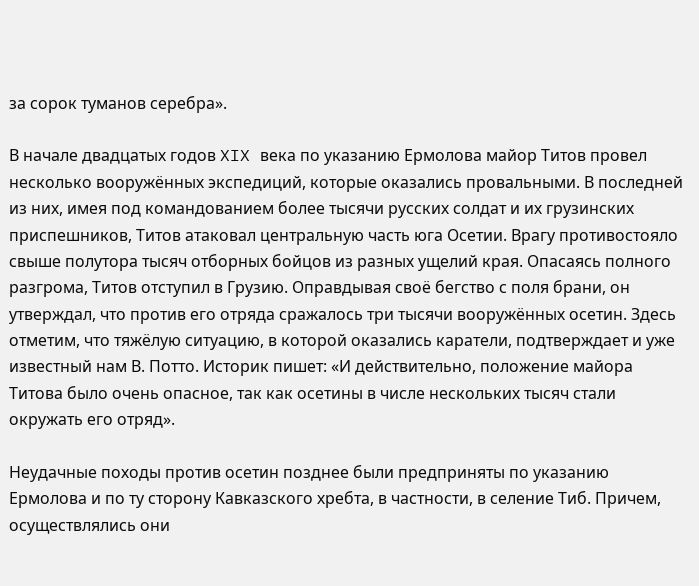за сорок туманов серебра».

В начале двадцатых годов XIX века по указанию Ермолова майор Титов провел несколько вооружённых экспедиций, которые оказались провальными. В последней из них, имея под командованием более тысячи русских солдат и их грузинских приспешников, Титов атаковал центральную часть юга Осетии. Врагу противостояло свыше полутора тысяч отборных бойцов из разных ущелий края. Опасаясь полного разгрома, Титов отступил в Грузию. Оправдывая своё бегство с поля брани, он утверждал, что против его отряда сражалось три тысячи вооружённых осетин. Здесь отметим, что тяжёлую ситуацию, в которой оказались каратели, подтверждает и уже известный нам В. Потто. Историк пишет: «И действительно, положение майора Титова было очень опасное, так как осетины в числе нескольких тысяч стали окружать его отряд».

Неудачные походы против осетин позднее были предприняты по указанию Ермолова и по ту сторону Кавказского хребта, в частности, в селение Тиб. Причем, осуществлялись они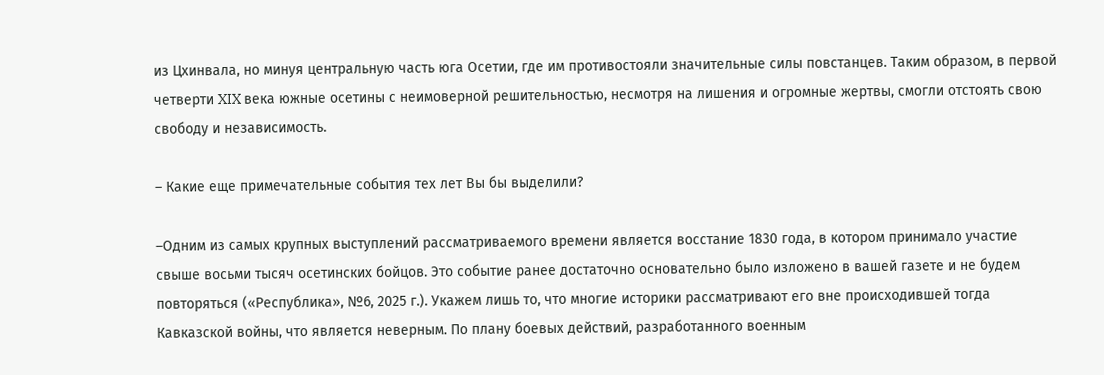из Цхинвала, но минуя центральную часть юга Осетии, где им противостояли значительные силы повстанцев. Таким образом, в первой четверти XIX века южные осетины с неимоверной решительностью, несмотря на лишения и огромные жертвы, смогли отстоять свою свободу и независимость.

– Какие еще примечательные события тех лет Вы бы выделили?

–Одним из самых крупных выступлений рассматриваемого времени является восстание 1830 года, в котором принимало участие свыше восьми тысяч осетинских бойцов. Это событие ранее достаточно основательно было изложено в вашей газете и не будем повторяться («Республика», №6, 2025 г.). Укажем лишь то, что многие историки рассматривают его вне происходившей тогда Кавказской войны, что является неверным. По плану боевых действий, разработанного военным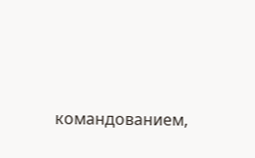командованием,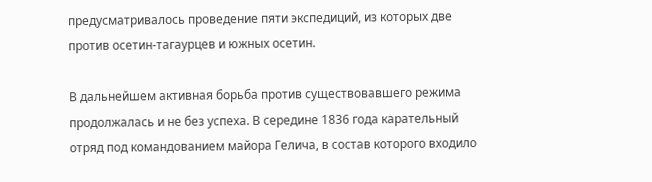предусматривалось проведение пяти экспедиций, из которых две против осетин-тагаурцев и южных осетин.

В дальнейшем активная борьба против существовавшего режима продолжалась и не без успеха. В середине 1836 года карательный отряд под командованием майора Гелича, в состав которого входило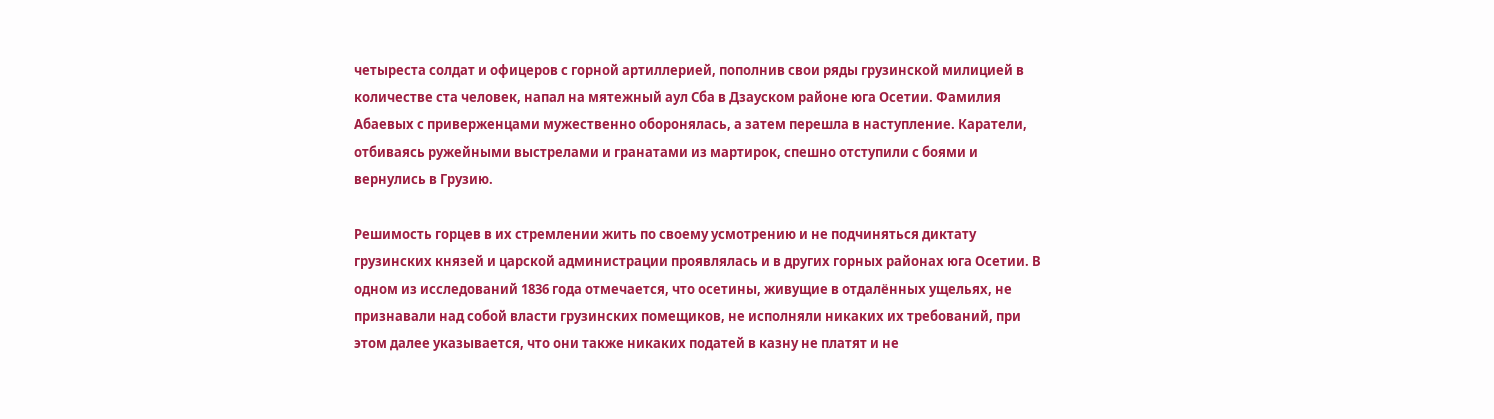четыреста солдат и офицеров с горной артиллерией, пополнив свои ряды грузинской милицией в количестве ста человек, напал на мятежный аул Сба в Дзауском районе юга Осетии. Фамилия Абаевых с приверженцами мужественно оборонялась, а затем перешла в наступление. Каратели, отбиваясь ружейными выстрелами и гранатами из мартирок, спешно отступили с боями и вернулись в Грузию.

Решимость горцев в их стремлении жить по своему усмотрению и не подчиняться диктату грузинских князей и царской администрации проявлялась и в других горных районах юга Осетии. В одном из исследований 1836 года отмечается, что осетины, живущие в отдалённых ущельях, не признавали над собой власти грузинских помещиков, не исполняли никаких их требований, при этом далее указывается, что они также никаких податей в казну не платят и не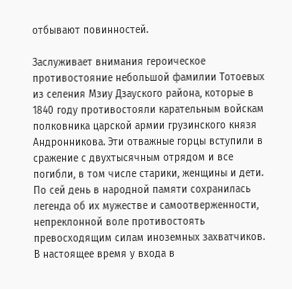отбывают повинностей.

Заслуживает внимания героическое противостояние небольшой фамилии Тотоевых из селения Мзиу Дзауского района, которые в 1840 году противостояли карательным войскам полковника царской армии грузинского князя Андронникова. Эти отважные горцы вступили в сражение с двухтысячным отрядом и все погибли, в том числе старики, женщины и дети. По сей день в народной памяти сохранилась легенда об их мужестве и самоотверженности, непреклонной воле противостоять превосходящим силам иноземных захватчиков. В настоящее время у входа в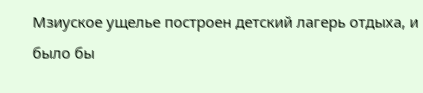Мзиуское ущелье построен детский лагерь отдыха, и было бы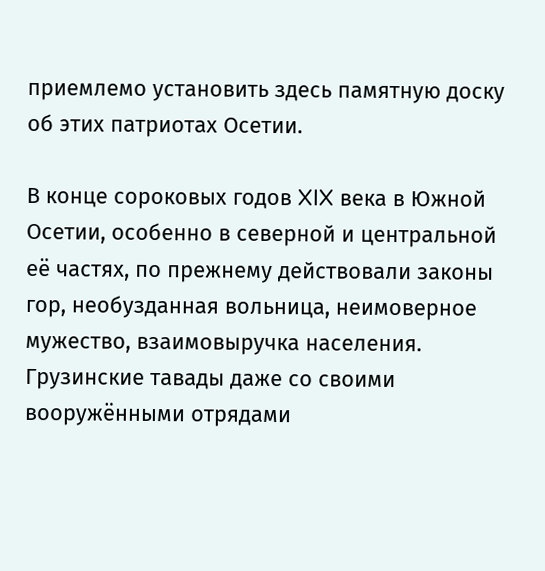приемлемо установить здесь памятную доску об этих патриотах Осетии.

В конце сороковых годов XIX века в Южной Осетии, особенно в северной и центральной её частях, по прежнему действовали законы гор, необузданная вольница, неимоверное мужество, взаимовыручка населения. Грузинские тавады даже со своими вооружёнными отрядами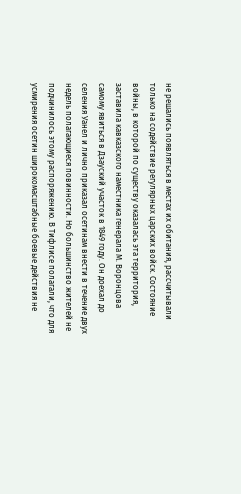не решались появляться в местах их обитания, рассчитывали только на содействие регулярных царских войск. Состояние войны, в которой по существу оказалась эта территория, заставила кавказского наместника генерала М. Воронцова самому явиться в Дзауский участок в 1849 году. Он доехал до селения Уанел и лично приказал осетинам внести в течение двух недель полагающиеся повинности. Но большинство жителей не подчинилось этому распоряжению. В Тифлисе полагали, что для усмирения осетин широкомасштабные боевые действия не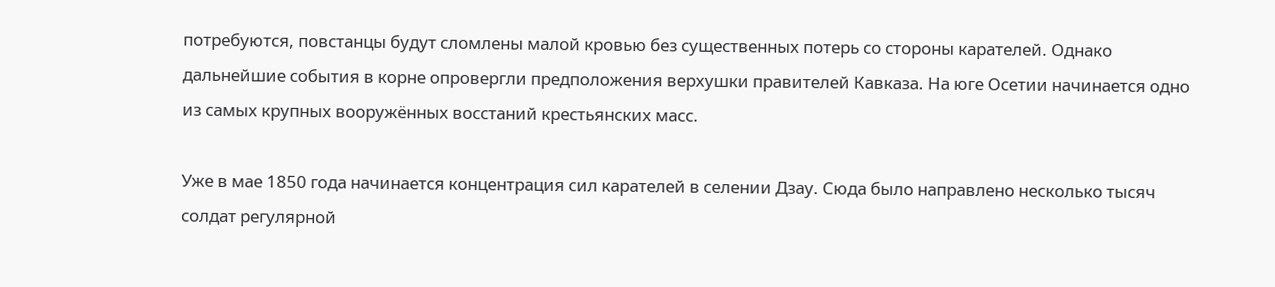потребуются, повстанцы будут сломлены малой кровью без существенных потерь со стороны карателей. Однако дальнейшие события в корне опровергли предположения верхушки правителей Кавказа. На юге Осетии начинается одно из самых крупных вооружённых восстаний крестьянских масс.

Уже в мае 1850 года начинается концентрация сил карателей в селении Дзау. Сюда было направлено несколько тысяч солдат регулярной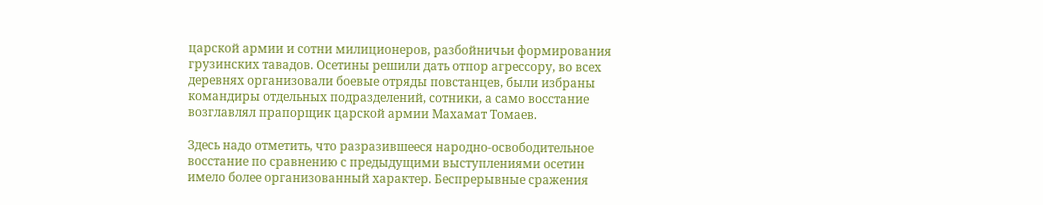царской армии и сотни милиционеров, разбойничьи формирования грузинских тавадов. Осетины решили дать отпор агрессору, во всех деревнях организовали боевые отряды повстанцев, были избраны командиры отдельных подразделений, сотники, а само восстание возглавлял прапорщик царской армии Махамат Томаев.

Здесь надо отметить, что разразившееся народно-освободительное восстание по сравнению с предыдущими выступлениями осетин имело более организованный характер. Беспрерывные сражения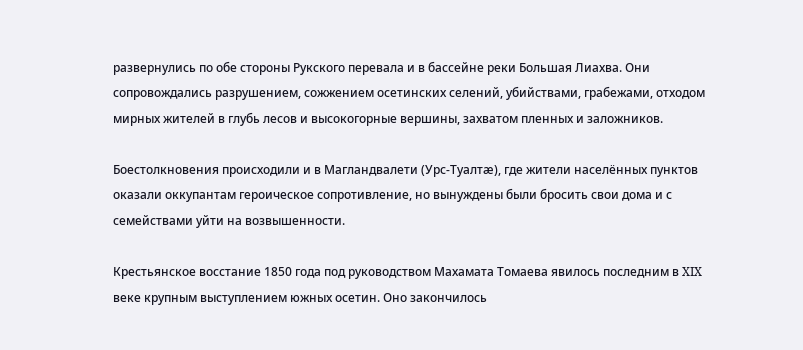развернулись по обе стороны Рукского перевала и в бассейне реки Большая Лиахва. Они сопровождались разрушением, сожжением осетинских селений, убийствами, грабежами, отходом мирных жителей в глубь лесов и высокогорные вершины, захватом пленных и заложников.

Боестолкновения происходили и в Магландвалети (Урс-Туалтæ), где жители населённых пунктов оказали оккупантам героическое сопротивление, но вынуждены были бросить свои дома и с семействами уйти на возвышенности.

Крестьянское восстание 1850 года под руководством Махамата Томаева явилось последним в XIX веке крупным выступлением южных осетин. Оно закончилось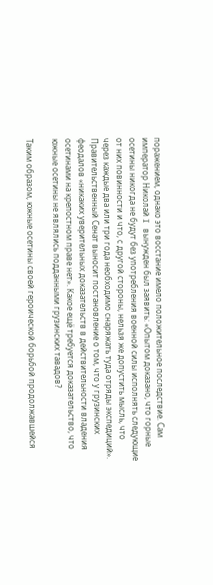поражением, однако это восстание имело положительное последствие. Сам император Николай I вынужден был заявить: «Опытом доказано, что горные осетины никогда не будут без употребления военной силы исполнять следующие от них повинности и что, с другой стороны, нельзя же допустить мысль, что через каждые два или три года необходимо снаряжать туда отряды экспедиций». Правительственный Сенат выносит постановление о том, что у грузинских феодалов «никаких уверительных доказательств в действительности владения осетинами на крепостном праве нет». Какое ещё требуется доказательство, что южные осетины не являлись подданными грузинских тавадов?

Таким образом, южные осетины своей героической борьбой продолжавшейся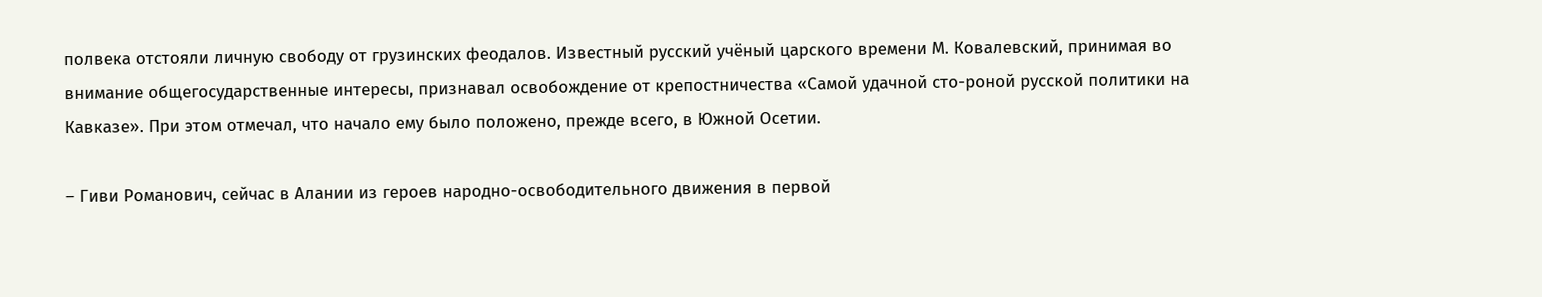полвека отстояли личную свободу от грузинских феодалов. Известный русский учёный царского времени М. Ковалевский, принимая во внимание общегосударственные интересы, признавал освобождение от крепостничества «Самой удачной сто-роной русской политики на Кавказе». При этом отмечал, что начало ему было положено, прежде всего, в Южной Осетии.

– Гиви Романович, сейчас в Алании из героев народно-освободительного движения в первой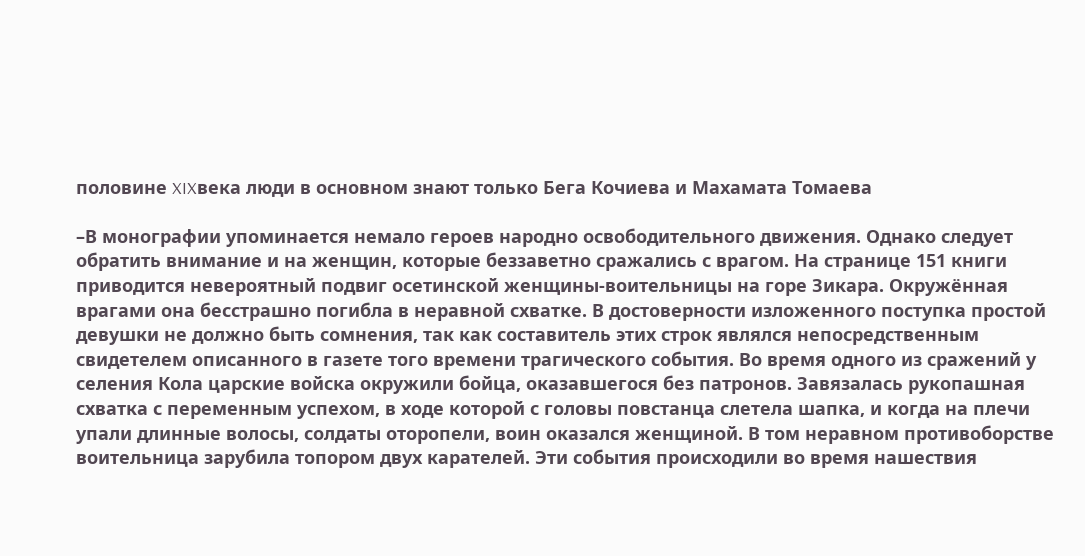половине XIXвека люди в основном знают только Бега Кочиева и Махамата Томаева

–В монографии упоминается немало героев народно освободительного движения. Однако следует обратить внимание и на женщин, которые беззаветно сражались с врагом. На странице 151 книги приводится невероятный подвиг осетинской женщины-воительницы на горе Зикара. Окружённая врагами она бесстрашно погибла в неравной схватке. В достоверности изложенного поступка простой девушки не должно быть сомнения, так как составитель этих строк являлся непосредственным свидетелем описанного в газете того времени трагического события. Во время одного из сражений у селения Кола царские войска окружили бойца, оказавшегося без патронов. Завязалась рукопашная схватка с переменным успехом, в ходе которой с головы повстанца слетела шапка, и когда на плечи упали длинные волосы, солдаты оторопели, воин оказался женщиной. В том неравном противоборстве воительница зарубила топором двух карателей. Эти события происходили во время нашествия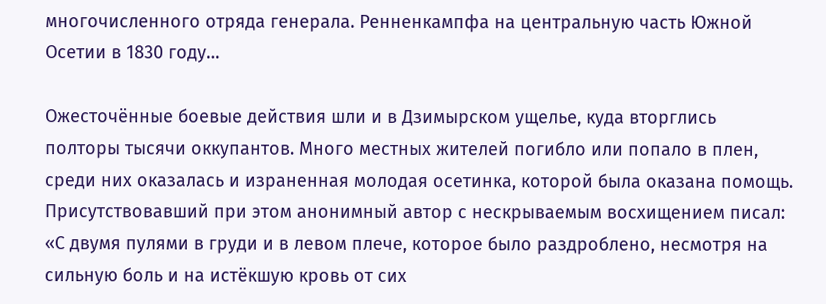многочисленного отряда генерала. Ренненкампфа на центральную часть Южной Осетии в 1830 году…

Ожесточённые боевые действия шли и в Дзимырском ущелье, куда вторглись полторы тысячи оккупантов. Много местных жителей погибло или попало в плен, среди них оказалась и израненная молодая осетинка, которой была оказана помощь. Присутствовавший при этом анонимный автор с нескрываемым восхищением писал: «С двумя пулями в груди и в левом плече, которое было раздроблено, несмотря на сильную боль и на истёкшую кровь от сих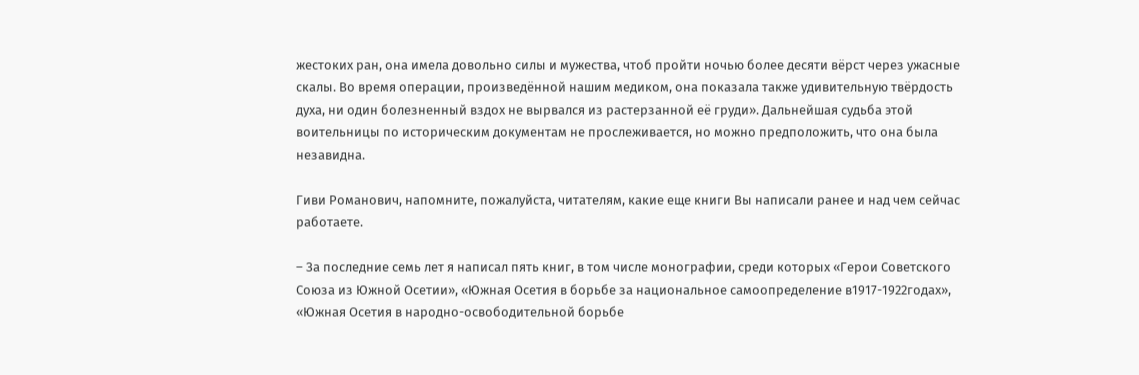жестоких ран, она имела довольно силы и мужества, чтоб пройти ночью более десяти вёрст через ужасные скалы. Во время операции, произведённой нашим медиком, она показала также удивительную твёрдость духа, ни один болезненный вздох не вырвался из растерзанной её груди». Дальнейшая судьба этой воительницы по историческим документам не прослеживается, но можно предположить, что она была незавидна.

Гиви Романович, напомните, пожалуйста, читателям, какие еще книги Вы написали ранее и над чем сейчас работаете.

– За последние семь лет я написал пять книг, в том числе монографии, среди которых «Герои Советского Союза из Южной Осетии», «Южная Осетия в борьбе за национальное самоопределение в1917-1922годах», «Южная Осетия в народно-освободительной борьбе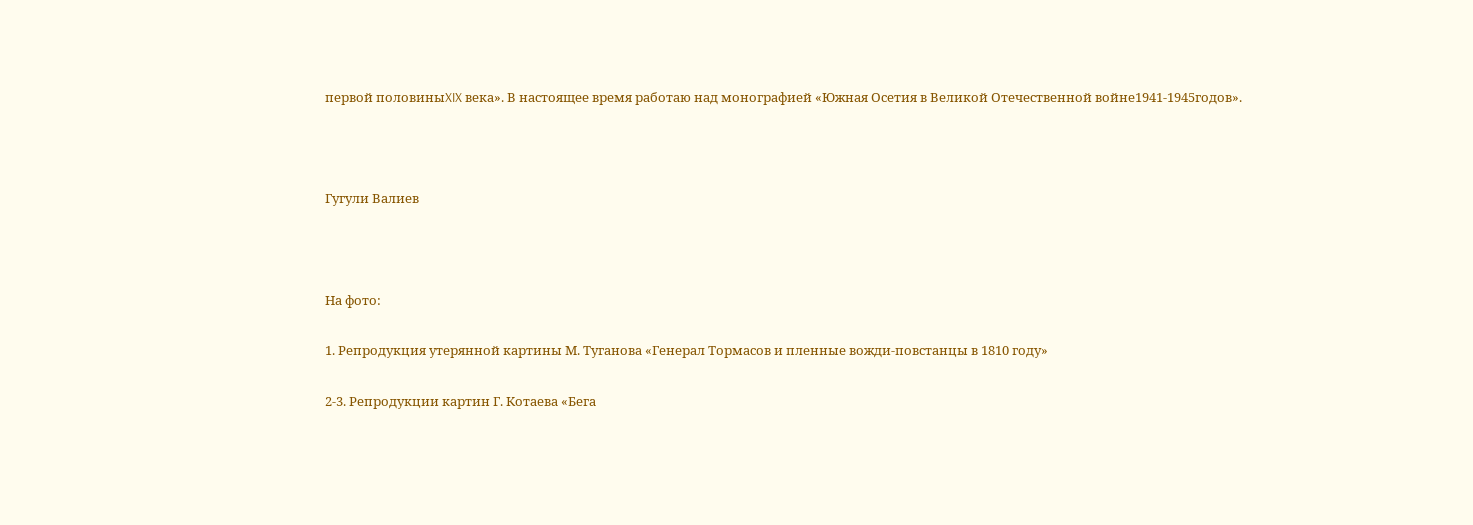первой половиныXIX века». В настоящее время работаю над монографией «Южная Осетия в Великой Отечественной войне1941-1945годов».



Гугули Валиев



На фото:

1. Репродукция утерянной картины М. Туганова «Генерал Тормасов и пленные вожди-повстанцы в 1810 году»

2-3. Репродукции картин Г. Котаева «Бега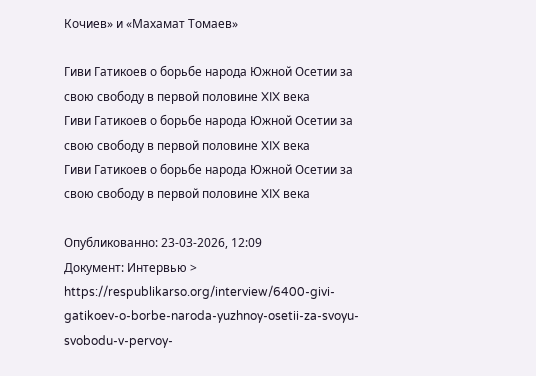Кочиев» и «Махамат Томаев»

Гиви Гатикоев о борьбе народа Южной Осетии за свою свободу в первой половине XIX века
Гиви Гатикоев о борьбе народа Южной Осетии за свою свободу в первой половине XIX века
Гиви Гатикоев о борьбе народа Южной Осетии за свою свободу в первой половине XIX века

Опубликованно: 23-03-2026, 12:09
Документ: Интервью > https://respublikarso.org/interview/6400-givi-gatikoev-o-borbe-naroda-yuzhnoy-osetii-za-svoyu-svobodu-v-pervoy-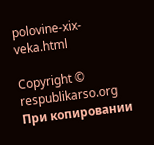polovine-xix-veka.html

Copyright © respublikarso.org
При копировании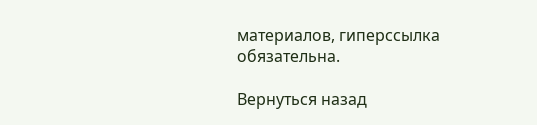материалов, гиперссылка обязательна.

Вернуться назад